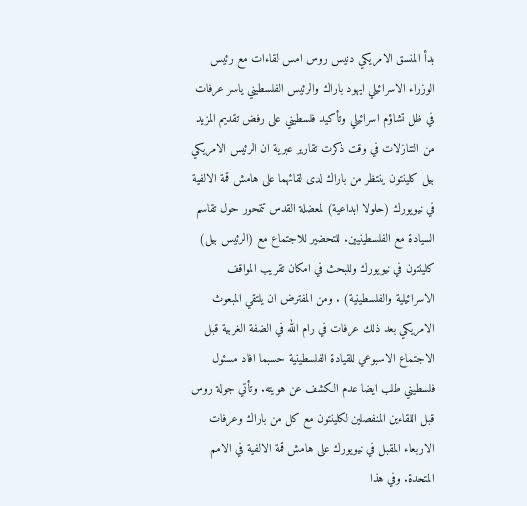بدأ المنسق الامريكي دنيس روس امس لقاءات مع رئيس الوزراء الاسرائيلي ايهود باراك والرئيس الفلسطيني ياسر عرفات في ظل تشاؤم اسرائيلي وتأكيد فلسطيني على رفض تقديم المزيد من التنازلات في وقت ذكرت تقارير عبرية ان الرئيس الامريكي بيل كلينتون ينتظر من باراك لدى لقائهما على هامش قمة الالفية في نيويورك (حلولا ابداعية) لمعضلة القدس تتمحور حول تقاسم السيادة مع الفلسطينيين. للتحضير للاجتماع مع (الرئيس بيل) كلينتون في نيويورك وللبحث في امكان تقريب المواقف الاسرائيلية والفلسطينية) . ومن المفترض ان يلتقي المبعوث الامريكي بعد ذلك عرفات في رام الله في الضفة الغربية قبل الاجتماع الاسبوعي للقيادة الفلسطينية حسبما افاد مسئول فلسطيني طلب ايضا عدم الكشف عن هويته. وتأتي جولة روس قبل اللقاءين المنفصلين لكلينتون مع كل من باراك وعرفات الاربعاء المقبل في نيويورك على هامش قمة الالفية في الامم المتحدة. وفي هذا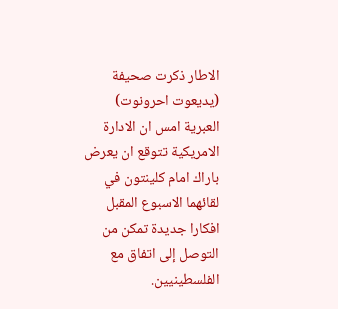الاطار ذكرت صحيفة (يديعوت احرونوت) العبرية امس ان الادارة الامريكية تتوقع ان يعرض باراك امام كلينتون في لقائهما الاسبوع المقبل افكارا جديدة تمكن من التوصل إلى اتفاق مع الفلسطينيين.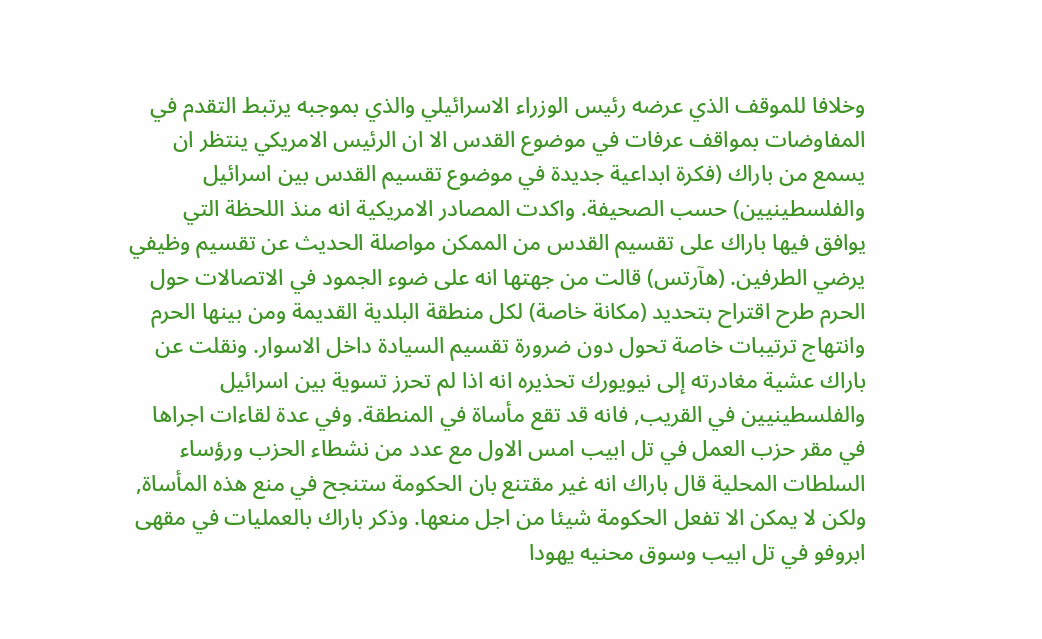وخلافا للموقف الذي عرضه رئيس الوزراء الاسرائيلي والذي بموجبه يرتبط التقدم في المفاوضات بمواقف عرفات في موضوع القدس الا ان الرئيس الامريكي ينتظر ان يسمع من باراك (فكرة ابداعية جديدة في موضوع تقسيم القدس بين اسرائيل والفلسطينيين) حسب الصحيفة. واكدت المصادر الامريكية انه منذ اللحظة التي يوافق فيها باراك على تقسيم القدس من الممكن مواصلة الحديث عن تقسيم وظيفي يرضي الطرفين. (هآرتس) قالت من جهتها انه على ضوء الجمود في الاتصالات حول الحرم طرح اقتراح بتحديد (مكانة خاصة) لكل منطقة البلدية القديمة ومن بينها الحرم وانتهاج ترتيبات خاصة تحول دون ضرورة تقسيم السيادة داخل الاسوار. ونقلت عن باراك عشية مغادرته إلى نيويورك تحذيره انه اذا لم تحرز تسوية بين اسرائيل والفلسطينيين في القريب, فانه قد تقع مأساة في المنطقة. وفي عدة لقاءات اجراها في مقر حزب العمل في تل ابيب امس الاول مع عدد من نشطاء الحزب ورؤساء السلطات المحلية قال باراك انه غير مقتنع بان الحكومة ستنجح في منع هذه المأساة, ولكن لا يمكن الا تفعل الحكومة شيئا من اجل منعها. وذكر باراك بالعمليات في مقهى ابروفو في تل ابيب وسوق محنيه يهودا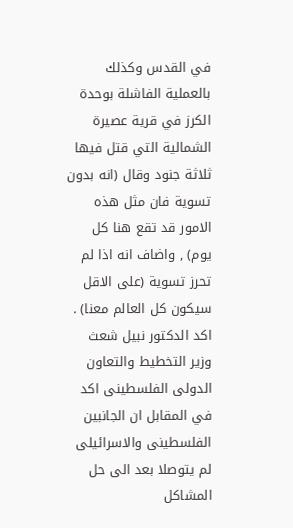في القدس وكذلك بالعملية الفاشلة بوحدة الكرز في قرية عصيرة الشمالية التي قتل فيها ثلاثة جنود وقال (انه بدون تسوية فان مثل هذه الامور قد تقع هنا كل يوم) , واضاف انه اذا لم تحرز تسوية (على الاقل سيكون كل العالم معنا) . اكد الدكتور نبيل شعث وزير التخطيط والتعاون الدولى الفلسطينى اكد في المقابل ان الجانبين الفلسطينى والاسرائيلى لم يتوصلا بعد الى حل المشاكل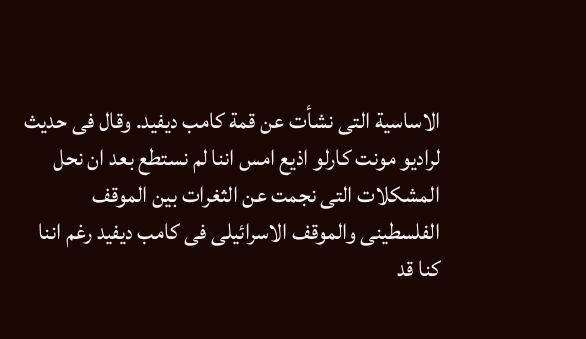الاساسية التى نشأت عن قمة كامب ديفيد. وقال فى حديث لراديو مونت كارلو اذيع امس اننا لم نستطع بعد ان نحل المشكلات التى نجمت عن الثغرات بين الموقف الفلسطينى والموقف الاسرائيلى فى كامب ديفيد رغم اننا كنا قد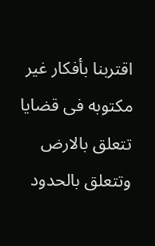اقتربنا بأفكار غير مكتوبه فى قضايا تتعلق بالارض وتتعلق بالحدود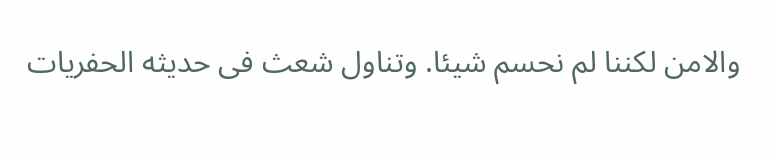والامن لكننا لم نحسم شيئا. وتناول شعث فى حديثه الحفريات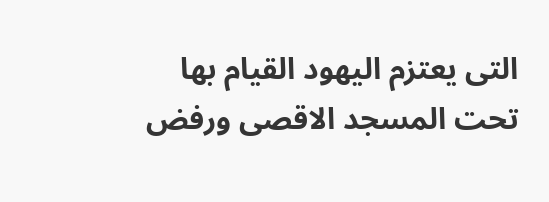التى يعتزم اليهود القيام بها تحت المسجد الاقصى ورفض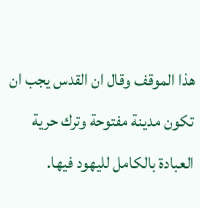هذا الموقف وقال ان القدس يجب ان تكون مدينة مفتوحة وترك حرية العبادة بالكامل لليهود فيها.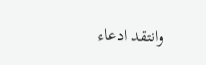وانتقد ادعاء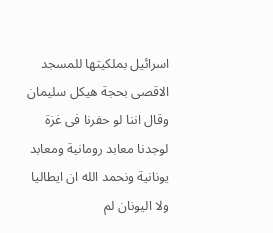اسرائيل بملكيتها للمسجد الاقصى بحجة هيكل سليمان وقال اننا لو حفرنا فى غزة لوجدنا معابد رومانية ومعابد يونانية ونحمد الله ان ايطاليا ولا اليونان لم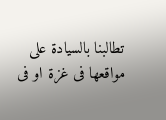تطالبنا بالسيادة على مواقعها فى غزة او فى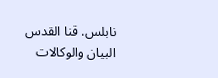نابلس. قنا القدس البيان والوكالات